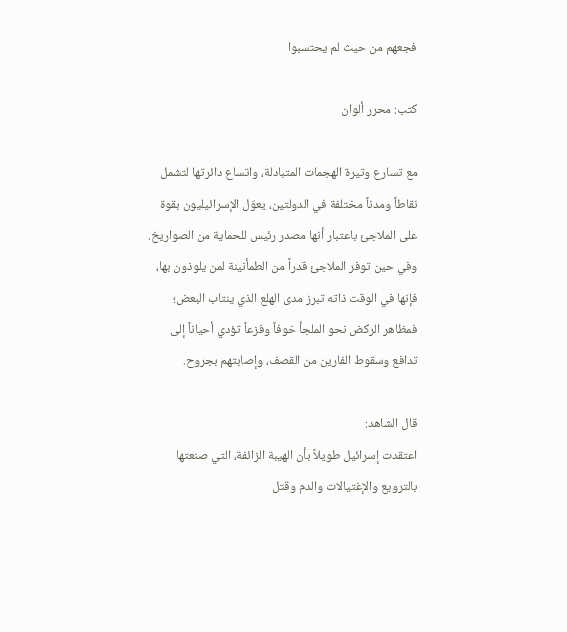فجعهم من حيث لم يحتسبوا

كتب: محرر ألوان

مع تسارع وتيرة الهجمات المتبادلة، واتساع دائرتها لتشمل نقاطاً ومدناً مختلفة في الدولتين، يعوّل الإسرائيليون بقوة على الملاجئ باعتبار أنها مصدر رئيس للحماية من الصواريخ.
وفي حين توفر الملاجئ قدراً من الطمأنينة لمن يلوذون بها، فإنها في الوقت ذاته تبرز مدى الهلع الذي ينتاب البعض؛ فمظاهر الركض نحو الملجأ خوفاً وفزعاً تؤدي أحياناً إلى تدافع وسقوط الفارين من القصف، وإصابتهم بجروح.

قال الشاهد:
اعتقدت إسرائيل طويلاً بأن الهيبة الزائفة، التي صنعتها بالترويع والإغتيالات والدم وقتل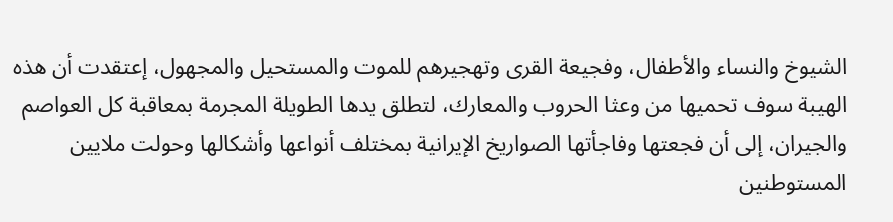الشيوخ والنساء والأطفال، وفجيعة القرى وتهجيرهم للموت والمستحيل والمجهول، إعتقدت أن هذه الهيبة سوف تحميها من وعثا الحروب والمعارك، لتطلق يدها الطويلة المجرمة بمعاقبة كل العواصم والجيران، إلى أن فجعتها وفاجأتها الصواريخ الإيرانية بمختلف أنواعها وأشكالها وحولت ملايين المستوطنين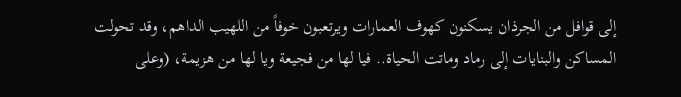إلى قوافل من الجرذان يسكنون كهوف العمارات ويرتعبون خوفاً من اللهيب الداهم، وقد تحولت المساكن والبنايات إلى رماد وماتت الحياة.. فيا لها من فجيعة ويا لها من هزيمة، (وعلى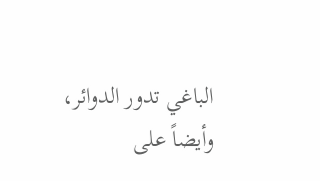الباغي تدور الدوائر، وأيضاً على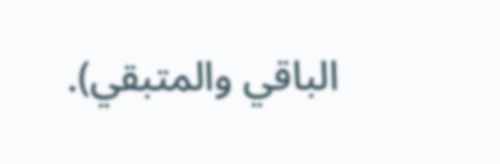الباقي والمتبقي).